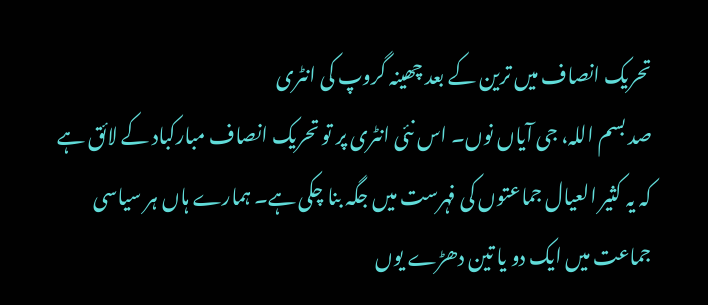تحریک انصاف میں ترین کے بعد چھینہ گروپ کی انٹری
صد بسم اللہ، جی آیاں نوں۔ اس نئی انٹری پر تو تحریک انصاف مبارکباد کے لائق ہے کہ یہ کثیر العیال جماعتوں کی فہرست میں جگہ بنا چکی ہے۔ ہمارے ہاں ہر سیاسی جماعت میں ایک دو یا تین دھڑے یوں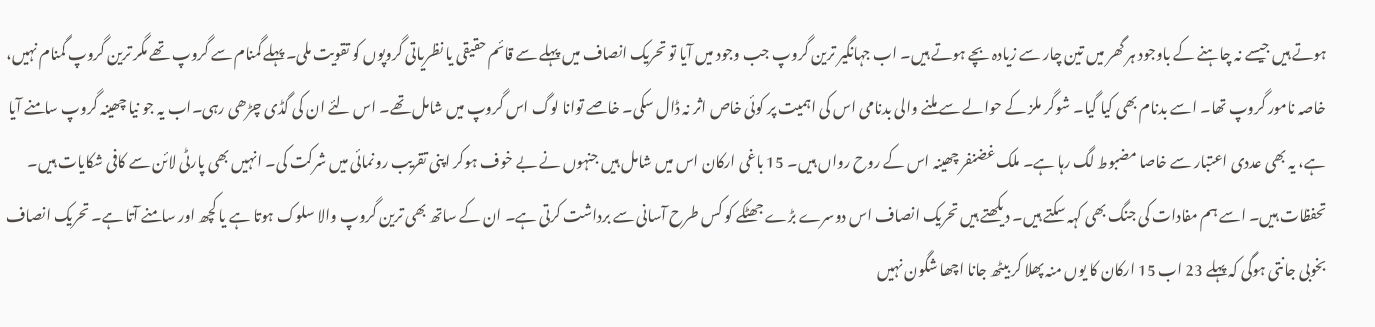ہوتے ہیں جیسے نہ چاہنے کے باوجود ہر گھر میں تین چار سے زیادہ بچے ہوتے ہیں۔ اب جہانگیر ترین گروپ جب وجود میں آیا تو تحریک انصاف میں پہلے سے قائم حقیقی یا نظریاتی گروپوں کو تقویت ملی۔ پہلے گمنام سے گروپ تھے مگر ترین گروپ گمنام نہیں، خاصہ نامور گروپ تھا۔ اسے بدنام بھی کیا گیا۔ شوگر ملز کے حوالے سے ملنے والی بدنامی اس کی اہمیت پر کوئی خاص اثر نہ ڈال سکی۔ خاصے توانا لوگ اس گروپ میں شامل تھے۔ اس لئے ان کی گڈی چڑھی رہی۔اب یہ جو نیا چھینہ گروپ سامنے آیا ہے، یہ بھی عددی اعتبار سے خاصا مضبوط لگ رہا ہے۔ ملک غضنفر چھینہ اس کے روح رواں ہیں۔ 15 باغی ارکان اس میں شامل ہیں جنہوں نے بے خوف ہوکر اپنی تقریب رونمائی میں شرکت کی۔ انہیں بھی پارٹی لائن سے کافی شکایات ہیں۔ تحفظات ہیں۔ اسے ہم مفادات کی جنگ بھی کہہ سکتے ہیں۔ دیکھتے ہیں تحریک انصاف اس دوسرے بڑے جھٹکے کو کس طرح آسانی سے برداشت کرتی ہے۔ ان کے ساتھ بھی ترین گروپ والا سلوک ہوتا ہے یا کچھ اور سامنے آتا ہے۔ تحریک انصاف بخوبی جانتی ہوگی کہ پہلے 23 اب 15 ارکان کا یوں منہ پھلا کر بیٹھ جانا اچھا شگون نہیں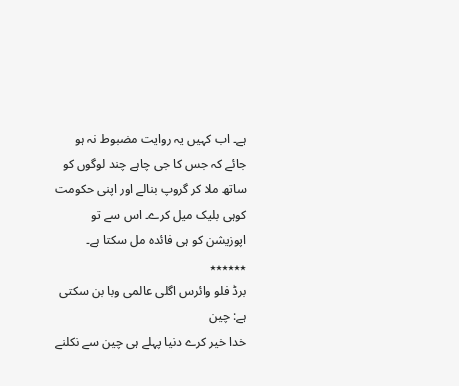ہے۔ اب کہیں یہ روایت مضبوط نہ ہو جائے کہ جس کا جی چاہے چند لوگوں کو ساتھ ملا کر گروپ بنالے اور اپنی حکومت کوہی بلیک میل کرے۔ اس سے تو اپوزیشن کو ہی فائدہ مل سکتا ہے۔
٭٭٭٭٭٭
برڈ فلو وائرس اگلی عالمی وبا بن سکتی ہے: چین
خدا خیر کرے دنیا پہلے ہی چین سے نکلنے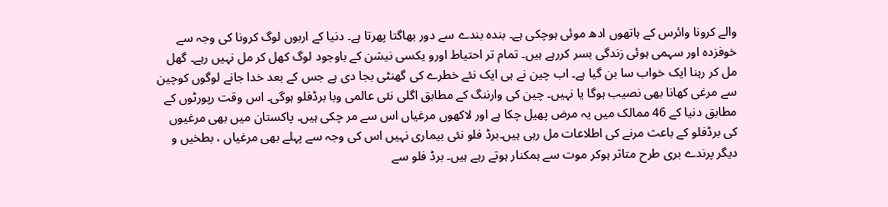والے کرونا وائرس کے ہاتھوں ادھ موئی ہوچکی ہے۔ بندہ بندے سے دور بھاگتا پھرتا ہے۔ دنیا کے اربوں لوگ کرونا کی وجہ سے خوفزدہ اور سہمی ہوئی زندگی بسر کررہے ہیں۔ تمام تر احتیاط اورو یکسی نیشن کے باوجود لوگ کھل کر مل نہیں رہے۔ گھل مل کر رہنا ایک خواب سا بن گیا ہے۔ اب چین نے ہی ایک نئے خطرے کی گھنٹی بجا دی ہے جس کے بعد خدا جانے لوگوں کوچین سے مرغی کھانا بھی نصیب ہوگا یا نہیں۔ چین کی وارننگ کے مطابق اگلی نئی عالمی وبا برڈفلو ہوگی۔ اس وقت رپورٹوں کے مطابق دنیا کے 46 ممالک میں یہ مرض پھیل چکا ہے اور لاکھوں مرغیاں اس سے مر چکی ہیں۔ پاکستان میں بھی مرغیوں کی برڈفلو کے باعث مرنے کی اطلاعات مل رہی ہیں۔برڈ فلو نئی بیماری نہیں اس کی وجہ سے پہلے بھی مرغیاں ، بطخیں و دیگر پرندے بری طرح متاثر ہوکر موت سے ہمکنار ہوتے رہے ہیں۔ برڈ فلو سے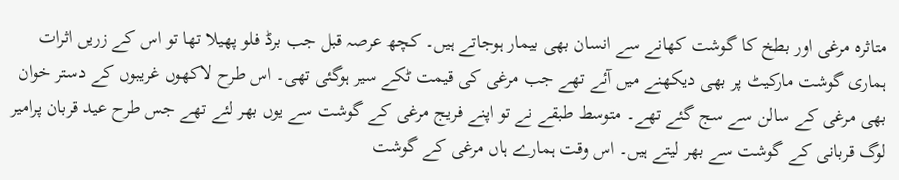متاثرہ مرغی اور بطخ کا گوشت کھانے سے انسان بھی بیمار ہوجاتے ہیں۔ کچھ عرصہ قبل جب برڈ فلو پھیلا تھا تو اس کے زریں اثرات ہماری گوشت مارکیٹ پر بھی دیکھنے میں آئے تھے جب مرغی کی قیمت ٹکے سیر ہوگئی تھی۔ اس طرح لاکھوں غریبوں کے دستر خوان بھی مرغی کے سالن سے سج گئے تھے۔ متوسط طبقے نے تو اپنے فریج مرغی کے گوشت سے یوں بھر لئے تھے جس طرح عید قربان پرامیر لوگ قربانی کے گوشت سے بھر لیتے ہیں۔ اس وقت ہمارے ہاں مرغی کے گوشت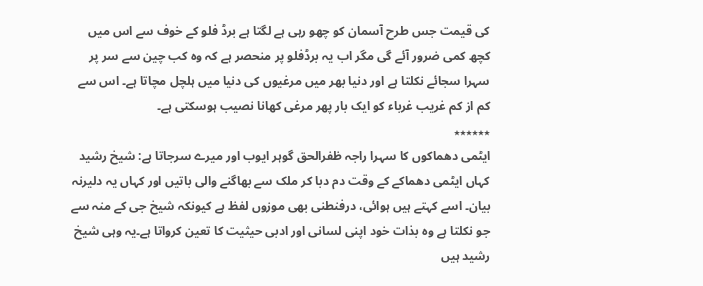کی قیمت جس طرح آسمان کو چھو رہی ہے لگتا ہے برڈ فلو کے خوف سے اس میں کچھ کمی ضرور آئے گی مگر اب یہ برڈفلو پر منحصر ہے کہ وہ کب چین سے سر پر سہرا سجائے نکلتا ہے اور دنیا بھر میں مرغیوں کی دنیا میں ہلچل مچاتا ہے۔ اس سے کم از کم غریب غرباء کو ایک بار پھر مرغی کھانا نصیب ہوسکتی ہے۔
٭٭٭٭٭٭
ایٹمی دھماکوں کا سہرا راجہ ظفرالحق گوہر ایوب اور میرے سرجاتا ہے: شیخ رشید
کہاں ایٹمی دھماکے کے وقت دم دبا کر ملک سے بھاگنے والی باتیں اور کہاں یہ دلیرنہ بیان۔ اسے کہتے ہیں ہوائی، درفنطنی بھی موزوں لفظ ہے کیونکہ شیخ جی کے منہ سے جو نکلتا ہے وہ بذات خود اپنی لسانی اور ادبی حیثیت کا تعین کرواتا ہے۔یہ وہی شیخ رشید ہیں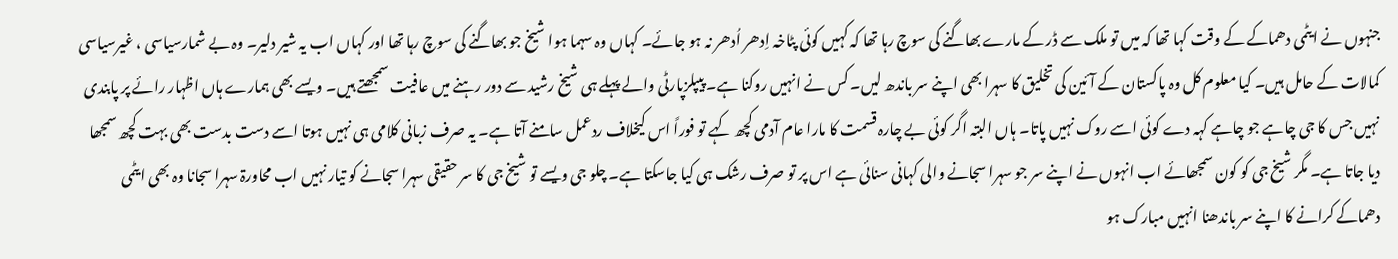جنہوں نے ایٹمی دھماکے کے وقت کہا تھا کہ میں تو ملک سے ڈر کے مارے بھاگنے کی سوچ رہا تھا کہ کہیں کوئی پٹاخہ اِدھر اُدھر نہ ہو جائے۔ کہاں وہ سہما ہوا شیخ جو بھاگنے کی سوچ رہا تھا اور کہاں اب یہ شیر دلیر۔ وہ بے شمارسیاسی ، غیرسیاسی کمالات کے حامل ہیں۔ کیا معلوم کل وہ پاکستان کے آئین کی تخلیق کا سہرا بھی اپنے سر باندھ لیں۔ کس نے انہیں روکنا ہے۔ پیپلزپارٹی والے پہلے ہی شیخ رشید سے دور رہنے میں عافیت سمجھتے ہیں۔ ویسے بھی ہمارے ہاں اظہار رائے پر پابندی نہیں جس کا جی چاہے جو چاہے کہہ دے کوئی اسے روک نہیں پاتا۔ ہاں البتہ اگر کوئی بے چارہ قسمت کا مارا عام آدمی کچھ کہے تو فوراً اس کیخلاف ردعمل سامنے آتا ہے۔ یہ صرف زبانی کلامی ہی نہیں ہوتا اسے دست بدست بھی بہت کچھ سمجھا دیا جاتا ہے۔ مگر شیخ جی کو کون سمجھائے اب انہوں نے اپنے سر جو سہرا سجانے والی کہانی سنائی ہے اس پر تو صرف رشک ہی کیا جاسکتا ہے۔ چلو جی ویسے تو شیخ جی کا سر حقیقی سہرا سجانے کو تیار نہیں اب محاورۃ سہرا سجانا وہ بھی ایٹمی دھماکے کرانے کا اپنے سر باندھنا انہیں مبارک ہو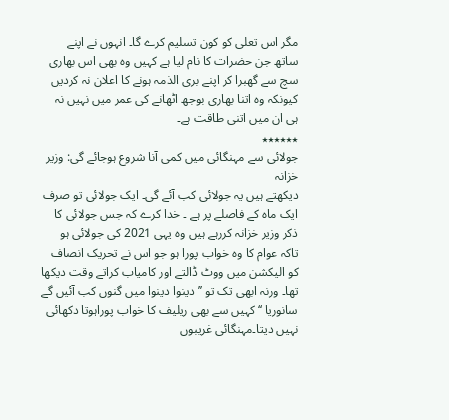مگر اس تعلی کو کون تسلیم کرے گا۔ انہوں نے اپنے ساتھ جن حضرات کا نام لیا ہے کہیں وہ بھی اس بھاری سچ سے گھبرا کر اپنے بری الذمہ ہونے کا اعلان نہ کردیں کیونکہ وہ اتنا بھاری بوجھ اٹھانے کی عمر میں نہیں نہ ہی ان میں اتنی طاقت ہے۔
٭٭٭٭٭٭
جولائی سے مہنگائی میں کمی آنا شروع ہوجائے گی: وزیر خزانہ
دیکھتے ہیں یہ جولائی کب آئے گی۔ ایک جولائی تو صرف ایک ماہ کے فاصلے پر ہے ۔ خدا کرے کہ جس جولائی کا ذکر وزیر خزانہ کررہے ہیں وہ یہی 2021 کی جولائی ہو تاکہ عوام کا وہ خواب پورا ہو جو اس نے تحریک انصاف کو الیکشن میں ووٹ ڈالتے اور کامیاب کراتے وقت دیکھا تھا۔ ورنہ ابھی تک تو ’’دینوا دینوا میں گنوں کب آئیں گے سانوریا ‘‘ کہیں سے بھی ریلیف کا خواب پوراہوتا دکھائی نہیں دیتا۔مہنگائی غریبوں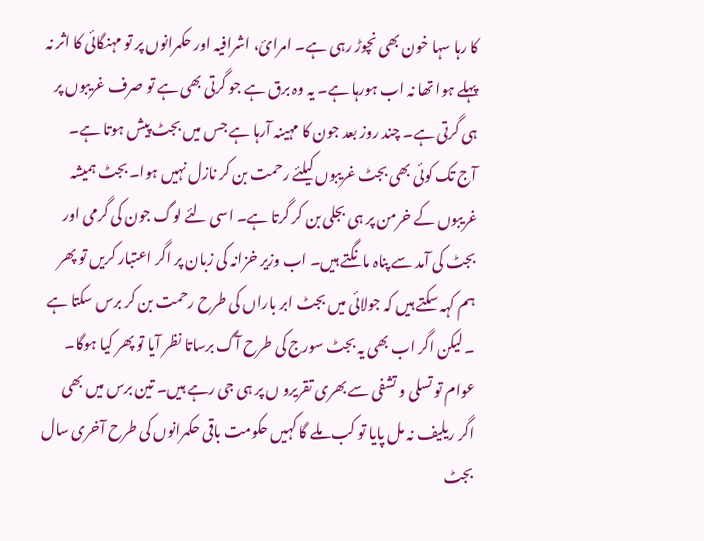کا رہا سہا خون بھی نچوڑ رہی ہے۔ امرائ، اشرافیہ اور حکمرانوں پر تو مہنگائی کا اثر نہ پہلے ہوا تھا نہ اب ہورہا ہے۔ یہ وہ برق ہے جو گرتی بھی ہے تو صرف غریبوں پر ہی گرتی ہے۔ چند روز بعد جون کا مہینہ آرہا ہے جس میں بجٹ پیش ہوتا ہے۔ آج تک کوئی بھی بجٹ غریبوں کیلئے رحمت بن کر نازل نہیں ہوا۔ بجٹ ہمیشہ غریبوں کے خرمن پر ہی بجلی بن کر گرتا ہے۔ اسی لئے لوگ جون کی گرمی اور بجٹ کی آمد سے پناہ مانگتے ہیں۔ اب وزیر خزانہ کی زبان پر اگر اعتبار کریں تو پھر ہم کہہ سکتے ہیں کہ جولائی میں بجٹ ابر باراں کی طرح رحمت بن کر برس سکتا ہے ۔ لیکن اگر اب بھی یہ بجٹ سورج کی طرح آگ برساتا نظر آیا تو پھر کیا ہوگا۔ عوام تو تسلی و تشفی سے بھری تقریرو ں پر ہی جی رہے ہیں۔ تین برس میں بھی اگر ریلیف نہ مل پایا تو کب ملے گا کہیں حکومت باقی حکمرانوں کی طرح آخری سال بجٹ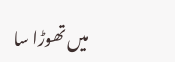میں تھوڑا سا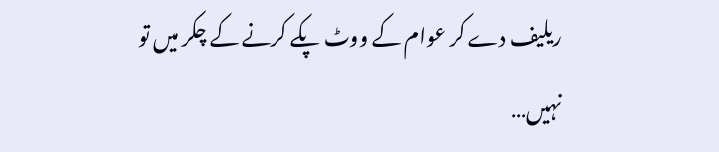ریلیف دے کر عوام کے ووٹ پکے کرنے کے چکر میں تو نہیں…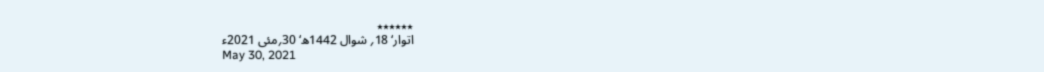٭٭٭٭٭٭
اتوار‘ 18؍ شوال 1442ھ‘ 30؍مئی 2021ء
May 30, 2021